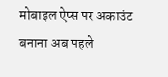मोबाइल ऐप्स पर अकाउंट बनाना अब पहले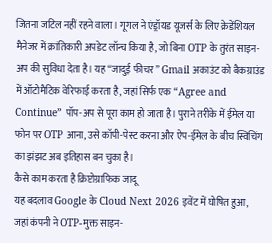जितना जटिल नहीं रहने वाला। गूगल ने एंड्रॉयड यूजर्स के लिए क्रेडेंशियल मैनेजर में क्रांतिकारी अपडेट लॉन्च किया है, जो बिना OTP के तुरंत साइन-अप की सुविधा देता है। यह “जादुई फीचर” Gmail अकाउंट को बैकग्राउंड में ऑटोमैटिक वेरिफाई करता है, जहां सिर्फ एक “Agree and Continue” पॉप-अप से पूरा काम हो जाता है। पुराने तरीके में ईमेल या फोन पर OTP आना, उसे कॉपी-पेस्ट करना और ऐप-ईमेल के बीच स्विचिंग का झंझट अब इतिहास बन चुका है।
कैसे काम करता है क्रिप्टोग्राफिक जादू
यह बदलाव Google के Cloud Next 2026 इवेंट में घोषित हुआ, जहां कंपनी ने OTP-मुक्त साइन-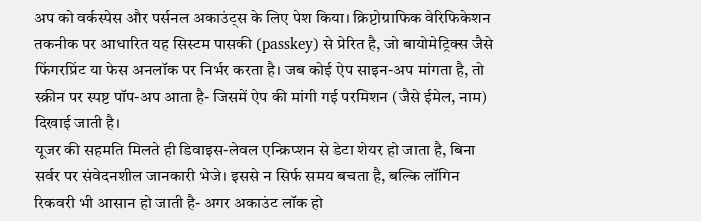अप को वर्कस्पेस और पर्सनल अकाउंट्स के लिए पेश किया। क्रिप्टोग्राफिक वेरिफिकेशन तकनीक पर आधारित यह सिस्टम पासकी (passkey) से प्रेरित है, जो बायोमेट्रिक्स जैसे फिंगरप्रिंट या फेस अनलॉक पर निर्भर करता है। जब कोई ऐप साइन-अप मांगता है, तो स्क्रीन पर स्पष्ट पॉप-अप आता है- जिसमें ऐप की मांगी गई परमिशन (जैसे ईमेल, नाम) दिखाई जाती है।
यूजर की सहमति मिलते ही डिवाइस-लेवल एन्क्रिप्शन से डेटा शेयर हो जाता है, बिना सर्वर पर संवेदनशील जानकारी भेजे। इससे न सिर्फ समय बचता है, बल्कि लॉगिन रिकवरी भी आसान हो जाती है- अगर अकाउंट लॉक हो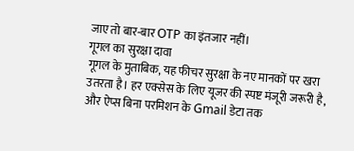जाए तो बार-बार OTP का इंतजार नहीं।
गूगल का सुरक्षा दावा
गूगल के मुताबिक, यह फीचर सुरक्षा के नए मानकों पर खरा उतरता है। हर एक्सेस के लिए यूजर की स्पष्ट मंजूरी जरूरी है, और ऐप्स बिना परमिशन के Gmail डेटा तक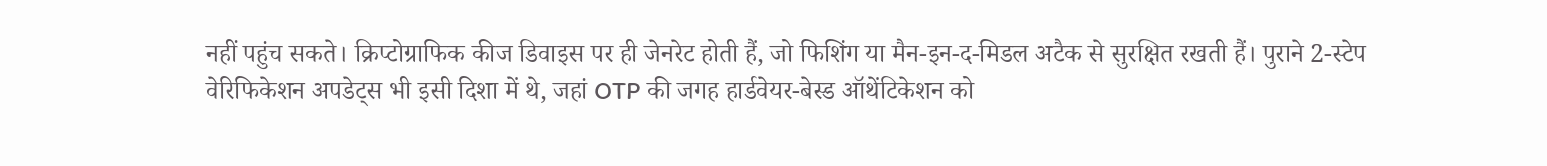नहीं पहुंच सकते। क्रिप्टोग्राफिक कीज डिवाइस पर ही जेनरेट होती हैं, जो फिशिंग या मैन-इन-द-मिडल अटैक से सुरक्षित रखती हैं। पुराने 2-स्टेप वेरिफिकेशन अपडेट्स भी इसी दिशा में थे, जहां OTP की जगह हार्डवेयर-बेस्ड ऑथेंटिकेशन को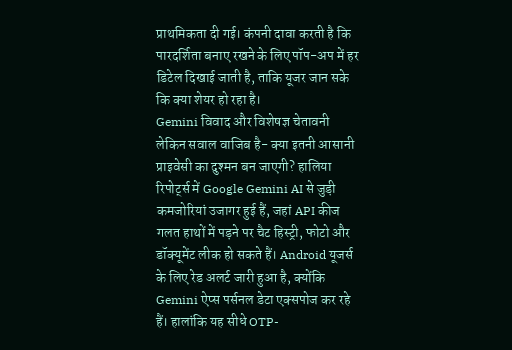प्राथमिकता दी गई। कंपनी दावा करती है कि पारदर्शिता बनाए रखने के लिए पॉप-अप में हर डिटेल दिखाई जाती है, ताकि यूजर जान सके कि क्या शेयर हो रहा है।
Gemini विवाद और विशेषज्ञ चेतावनी
लेकिन सवाल वाजिब है- क्या इतनी आसानी प्राइवेसी का दुश्मन बन जाएगी? हालिया रिपोर्ट्स में Google Gemini AI से जुड़ी कमजोरियां उजागर हुई हैं, जहां API कीज गलत हाथों में पड़ने पर चैट हिस्ट्री, फोटो और डॉक्यूमेंट लीक हो सकते हैं। Android यूजर्स के लिए रेड अलर्ट जारी हुआ है, क्योंकि Gemini ऐप्स पर्सनल डेटा एक्सपोज कर रहे हैं। हालांकि यह सीधे OTP-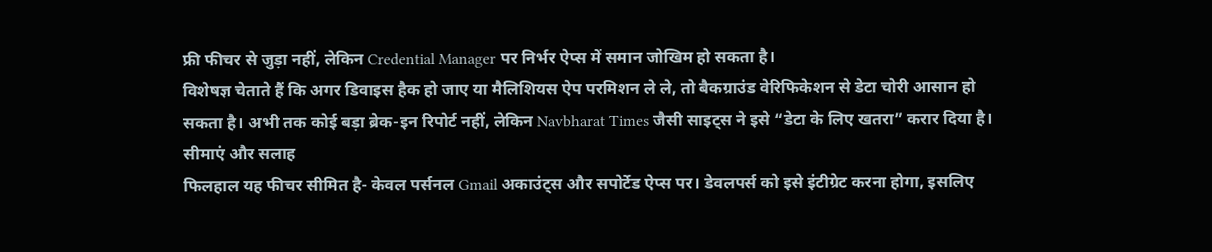फ्री फीचर से जुड़ा नहीं, लेकिन Credential Manager पर निर्भर ऐप्स में समान जोखिम हो सकता है।
विशेषज्ञ चेताते हैं कि अगर डिवाइस हैक हो जाए या मैलिशियस ऐप परमिशन ले ले, तो बैकग्राउंड वेरिफिकेशन से डेटा चोरी आसान हो सकता है। अभी तक कोई बड़ा ब्रेक-इन रिपोर्ट नहीं, लेकिन Navbharat Times जैसी साइट्स ने इसे “डेटा के लिए खतरा” करार दिया है।
सीमाएं और सलाह
फिलहाल यह फीचर सीमित है- केवल पर्सनल Gmail अकाउंट्स और सपोर्टेड ऐप्स पर। डेवलपर्स को इसे इंटीग्रेट करना होगा, इसलिए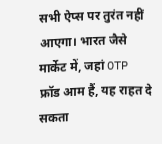सभी ऐप्स पर तुरंत नहीं आएगा। भारत जैसे मार्केट में, जहां OTP फ्रॉड आम हैं, यह राहत दे सकता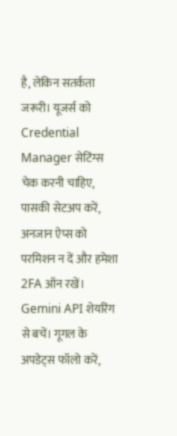है, लेकिन सतर्कता जरूरी। यूजर्स को Credential Manager सेटिंग्स चेक करनी चाहिए, पासकी सेटअप करें, अनजान ऐप्स को परमिशन न दें और हमेशा 2FA ऑन रखें। Gemini API शेयरिंग से बचें। गूगल के अपडेट्स फॉलो करें,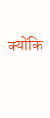क्योंकि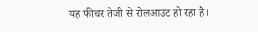यह फीचर तेजी से रोलआउट हो रहा है।